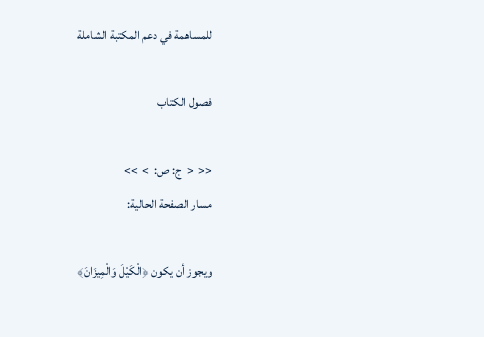للمساهمة في دعم المكتبة الشاملة

فصول الكتاب

<<  <  ج: ص:  >  >>
مسار الصفحة الحالية:

ويجوز أن يكون ﴿الْكَيْلَ وَالْمِيزَانَ﴾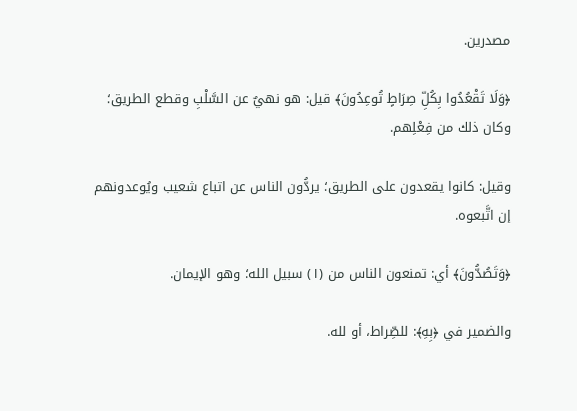مصدرين.

﴿وَلَا تَقْعُدُوا بِكُلِّ صِرَاطٍ تُوعِدُونَ﴾ قيل: هو نهيٌ عن السَّلْبِ وقطع الطريق؛ وكان ذلك من فِعْلِهم.

وقيل: كانوا يقعدون على الطريق؛ يردُّون الناس عن اتباع شعيب ويُوعدونهم إن اتَّبعوه.

﴿وَتَصُدُّونَ﴾ أي: تمنعون الناس من (١) سبيل الله؛ وهو الإيمان.

والضمير في ﴿بِهِ﴾: للصِّراط، أو لله.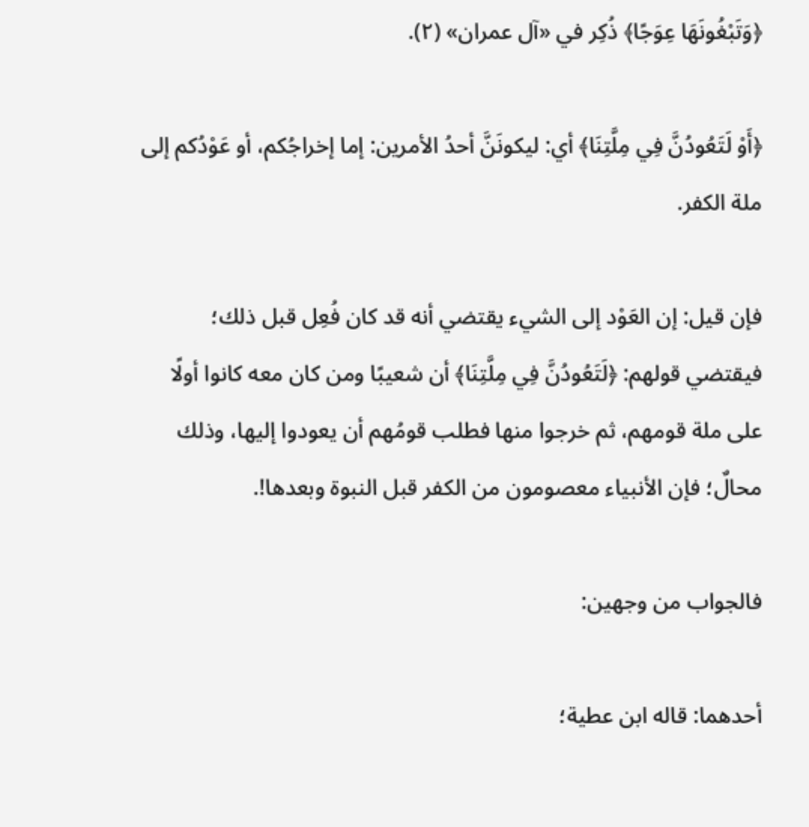﴿وَتَبْغُونَهَا عِوَجًا﴾ ذُكِر في «آل عمران» (٢).

﴿أَوْ لَتَعُودُنَّ فِي مِلَّتِنَا﴾ أي: ليكونَنَّ أحدُ الأمرين: إما إخراجُكم، أو عَوْدُكم إلى ملة الكفر.

فإن قيل: إن العَوْد إلى الشيء يقتضي أنه قد كان فُعِل قبل ذلك؛ فيقتضي قولهم: ﴿لَتَعُودُنَّ فِي مِلَّتِنَا﴾ أن شعيبًا ومن كان معه كانوا أولًا على ملة قومهم، ثم خرجوا منها فطلب قومُهم أن يعودوا إليها، وذلك محالٌ؛ فإن الأنبياء معصومون من الكفر قبل النبوة وبعدها!.

فالجواب من وجهين:

أحدهما: قاله ابن عطية؛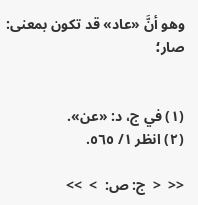وهو أنَّ «عاد» قد تكون بمعنى: صار؛


(١) في ج، د: «عن».
(٢) انظر ١/ ٥٦٥.

<<  <  ج: ص:  >  >>